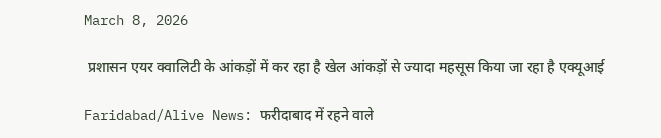March 8, 2026

 प्रशासन एयर क्वालिटी के आंकड़ों में कर रहा है खेल आंकड़ों से ज्यादा महसूस किया जा रहा है एक्यूआई

Faridabad/Alive News: फरीदाबाद में रहने वाले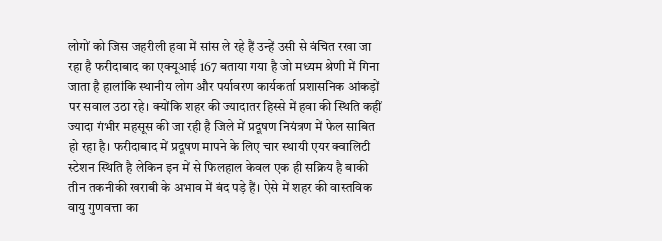लोगों को जिस जहरीली हवा में सांस ले रहे हैं उन्हें उसी से वंचित रखा जा रहा है फरीदाबाद का एक्यूआई 167 बताया गया है जो मध्यम श्रेणी में गिना जाता है हालांकि स्थानीय लोग और पर्यावरण कार्यकर्ता प्रशासनिक आंकड़ों पर सवाल उठा रहे। क्योंकि शहर की ज्यादातर हिस्से में हवा की स्थिति कहीं ज्यादा गंभीर महसूस की जा रही है जिले में प्रदूषण नियंत्रण में फेल साबित हो रहा है। फरीदाबाद में प्रदूषण मापने के लिए चार स्थायी एयर क्वालिटी स्टेशन स्थिति है लेकिन इन में से फिलहाल केवल एक ही सक्रिय है बाकी तीन तकनीकी खराबी के अभाव में बंद पड़े हैं। ऐसे में शहर की वास्तविक वायु गुणवत्ता का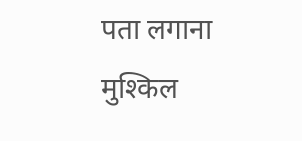पता लगाना मुश्किल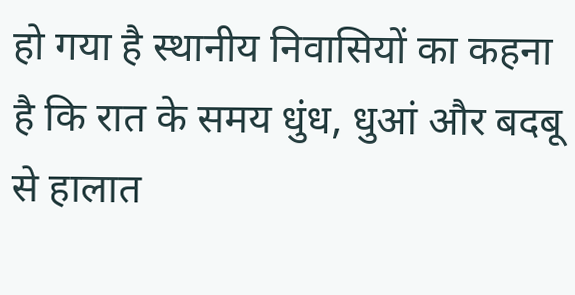हो गया है स्थानीय निवासियों का कहना है कि रात के समय धुंध, धुआं और बदबू से हालात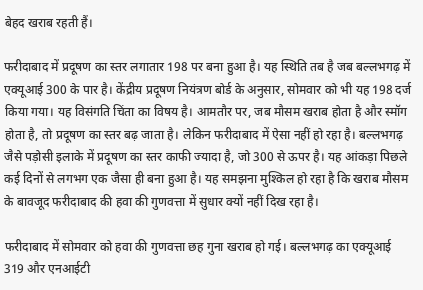बेहद खराब रहती हैं।

फरीदाबाद में प्रदूषण का स्तर लगातार 198 पर बना हुआ है। यह स्थिति तब है जब बल्लभगढ़ में एक्यूआई 300 के पार है। केंद्रीय प्रदूषण नियंत्रण बोर्ड के अनुसार, सोमवार को भी यह 198 दर्ज किया गया। यह विसंगति चिंता का विषय है। आमतौर पर, जब मौसम खराब होता है और स्मॉग होता है, तो प्रदूषण का स्तर बढ़ जाता है। लेकिन फरीदाबाद में ऐसा नहीं हो रहा है। बल्लभगढ़ जैसे पड़ोसी इलाके में प्रदूषण का स्तर काफी ज्यादा है, जो 300 से ऊपर है। यह आंकड़ा पिछले कई दिनों से लगभग एक जैसा ही बना हुआ है। यह समझना मुश्किल हो रहा है कि खराब मौसम के बावजूद फरीदाबाद की हवा की गुणवत्ता में सुधार क्यों नहीं दिख रहा है।

फरीदाबाद में सोमवार को हवा की गुणवत्ता छह गुना खराब हो गई। बल्लभगढ़ का एक्यूआई 319 और एनआईटी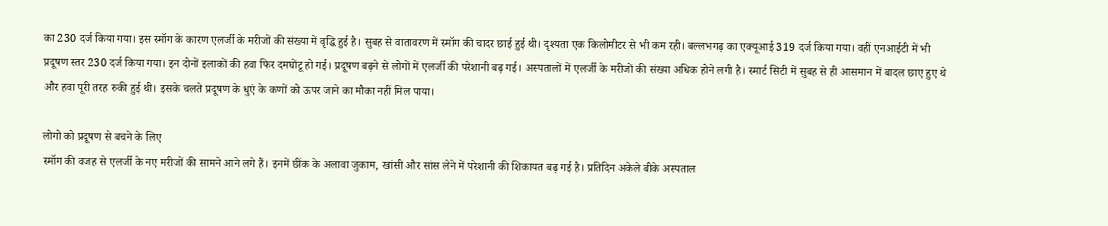का 230 दर्ज किया गया। इस स्मॉग के कारण एलर्जी के मरीजों की संख्या में वृद्धि हुई है। सुबह से वातावरण में स्मॉग की चादर छाई हुई थी। दृश्यता एक किलोमीटर से भी कम रही। बल्लभगढ़ का एक्यूआई 319 दर्ज किया गया। वहीं एनआईटी में भी प्रदूषण स्तर 230 दर्ज किया गया। इन दोनों इलाकों की हवा फिर दमघोंटू हो गई। प्रदूषण बढ़ने से लोगों में एलर्जी की परेशानी बढ़ गई। अस्पतालों में एलर्जी के मरीजों की संख्या अधिक होने लगी है। स्मार्ट सिटी में सुबह से ही आसमान में बादल छाए हुए थे और हवा पूरी तरह रुकी हुई थी। इसके चलते प्रदूषण के धुएं के कणों को ऊपर जाने का मौका नहीं मिल पाया।

लोगो को प्रदूषण से बचने के लिए
स्मॉग की वजह से एलर्जी के नए मरीजों की सामने आने लगे हैं। इनमें छींक के अलावा जुकाम, खांसी और सांस लेने में परेशानी की शिकायत बढ़ गई है। प्रतिदिन अकेले बीके अस्पताल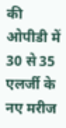की ओपीडी में 30 से 35 एलर्जी के नए मरीज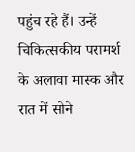पहुंच रहे हैं। उन्हें चिकित्सकीय परामर्श के अलावा मास्क और रात में सोने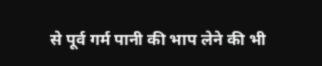से पूर्व गर्म पानी की भाप लेने की भी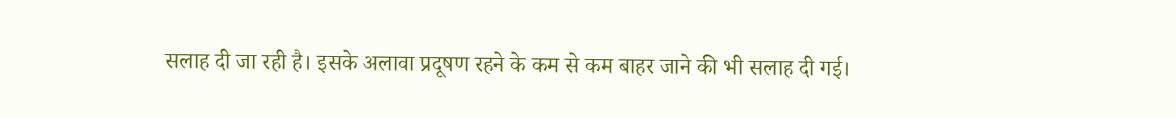सलाह दी जा रही है। इसके अलावा प्रदूषण रहने के कम से कम बाहर जाने की भी सलाह दी गई।